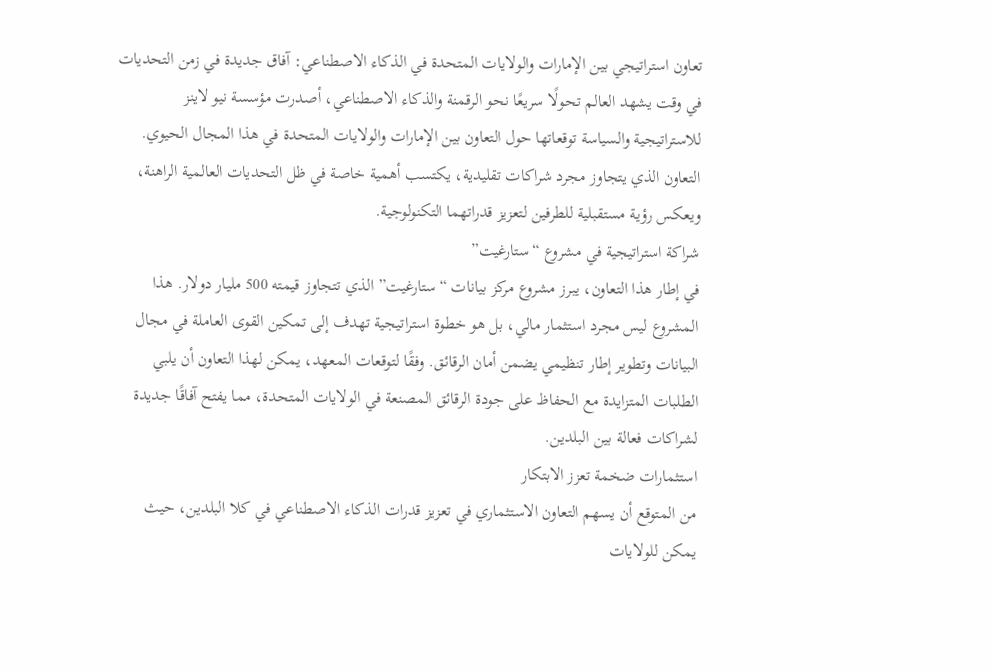تعاون استراتيجي بين الإمارات والولايات المتحدة في الذكاء الاصطناعي: آفاق جديدة في زمن التحديات
في وقت يشهد العالم تحولًا سريعًا نحو الرقمنة والذكاء الاصطناعي، أصدرت مؤسسة نيو لاينز للاستراتيجية والسياسة توقعاتها حول التعاون بين الإمارات والولايات المتحدة في هذا المجال الحيوي. التعاون الذي يتجاوز مجرد شراكات تقليدية، يكتسب أهمية خاصة في ظل التحديات العالمية الراهنة، ويعكس رؤية مستقبلية للطرفين لتعزيز قدراتهما التكنولوجية.
شراكة استراتيجية في مشروع “ستارغيت”
في إطار هذا التعاون، يبرز مشروع مركز بيانات “ستارغيت” الذي تتجاوز قيمته 500 مليار دولار. هذا المشروع ليس مجرد استثمار مالي، بل هو خطوة استراتيجية تهدف إلى تمكين القوى العاملة في مجال البيانات وتطوير إطار تنظيمي يضمن أمان الرقائق. وفقًا لتوقعات المعهد، يمكن لهذا التعاون أن يلبي الطلبات المتزايدة مع الحفاظ على جودة الرقائق المصنعة في الولايات المتحدة، مما يفتح آفاقًا جديدة لشراكات فعالة بين البلدين.
استثمارات ضخمة تعزز الابتكار
من المتوقع أن يسهم التعاون الاستثماري في تعزيز قدرات الذكاء الاصطناعي في كلا البلدين، حيث يمكن للولايات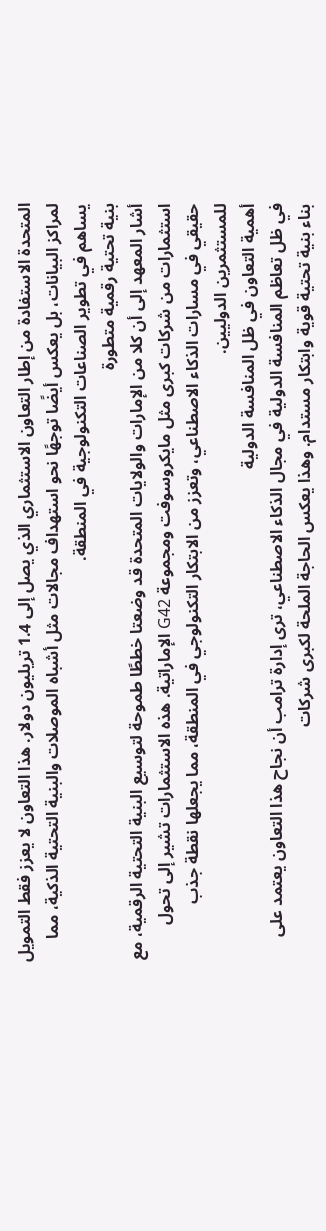المتحدة الاستفادة من إطار التعاون الاستثماري الذي يصل إلى 1.4 تريليون دولار. هذا التعاون لا يعزز فقط التمويل لمراكز البيانات، بل يعكس أيضًا توجهًا نحو استهداف مجالات مثل أشباه الموصلات والبنية التحتية الذكية، مما يساهم في تطوير الصناعات التكنولوجية في المنطقة.
بنية تحتية رقمية متطورة
أشار المعهد إلى أن كلا من الإمارات والولايات المتحدة قد وضعتا خططًا طموحة لتوسيع البنية التحتية الرقمية، مع استثمارات من شركات كبرى مثل مايكروسوفت ومجموعة G42 الإماراتية. هذه الاستثمارات تشير إلى تحول حقيقي في مسارات الذكاء الاصطناعي، وتعزز من الابتكار التكنولوجي في المنطقة، مما يجعلها نقطة جذب للمستثمرين الدوليين.
أهمية التعاون في ظل المنافسة الدولية
في ظل تعاظم المنافسة الدولية في مجال الذكاء الاصطناعي، ترى إدارة ترامب أن نجاح هذا التعاون يعتمد على بناء بنية تحتية قوية وابتكار مستدام. وهذا يعكس الحاجة الملحة لكبرى شركات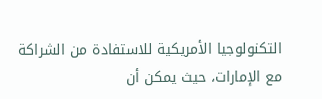التكنولوجيا الأمريكية للاستفادة من الشراكة مع الإمارات، حيث يمكن أن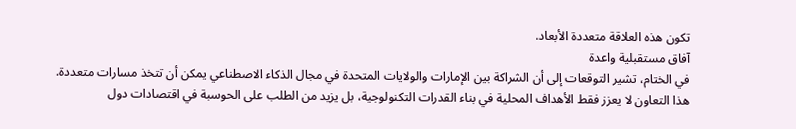تكون هذه العلاقة متعددة الأبعاد.
آفاق مستقبلية واعدة
في الختام، تشير التوقعات إلى أن الشراكة بين الإمارات والولايات المتحدة في مجال الذكاء الاصطناعي يمكن أن تتخذ مسارات متعددة. هذا التعاون لا يعزز فقط الأهداف المحلية في بناء القدرات التكنولوجية، بل يزيد من الطلب على الحوسبة في اقتصادات دول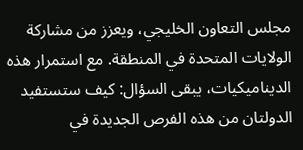مجلس التعاون الخليجي، ويعزز من مشاركة الولايات المتحدة في المنطقة. مع استمرار هذه الديناميكيات، يبقى السؤال: كيف ستستفيد الدولتان من هذه الفرص الجديدة في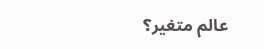عالم متغير؟